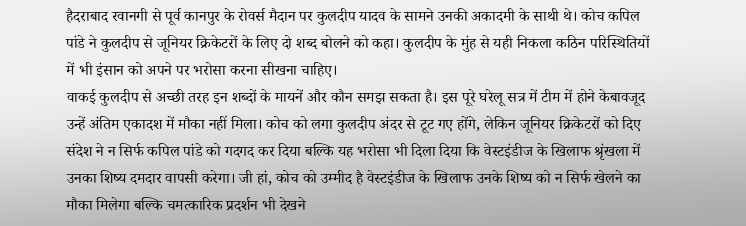हैदराबाद रवानगी से पूर्व कानपुर के रोवर्स मैदान पर कुलदीप यादव के सामने उनकी अकादमी के साथी थे। कोच कपिल पांडे ने कुलदीप से जूनियर क्रिकेटरों के लिए दो शब्द बोलने को कहा। कुलदीप के मुंह से यही निकला कठिन परिस्थितियों में भी इंसान को अपने पर भरोसा करना सीखना चाहिए।
वाकई कुलदीप से अच्छी तरह इन शब्दों के मायनें और कौन समझ सकता है। इस पूरे घरेलू सत्र में टीम में होने केबावजूद उन्हें अंतिम एकादश में मौका नहीं मिला। कोच को लगा कुलदीप अंदर से टूट गए होंगे, लेकिन जूनियर क्रिकेटरों को दिए संदेश ने न सिर्फ कपिल पांडे को गदगद कर दिया बल्कि यह भरोसा भी दिला दिया कि वेस्टइंडीज के खिलाफ श्रृंखला में उनका शिष्य दमदार वापसी करेगा। जी हां, कोच को उम्मीद है वेस्टइंडीज के खिलाफ उनके शिष्य को न सिर्फ खेलने का मौका मिलेगा बल्कि चमत्कारिक प्रदर्शन भी देखने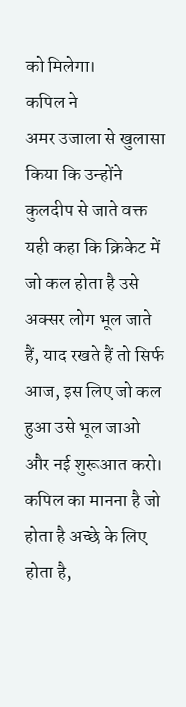को मिलेगा।
कपिल ने
अमर उजाला से खुलासा किया कि उन्होंने कुलदीप से जाते वक्त यही कहा कि क्रिकेट में जो कल होता है उसे अक्सर लोग भूल जाते हैं, याद रखते हैं तो सिर्फ आज, इस लिए जो कल हुआ उसे भूल जाओ और नई शुरूआत करो। कपिल का मानना है जो होता है अच्छे के लिए होता है,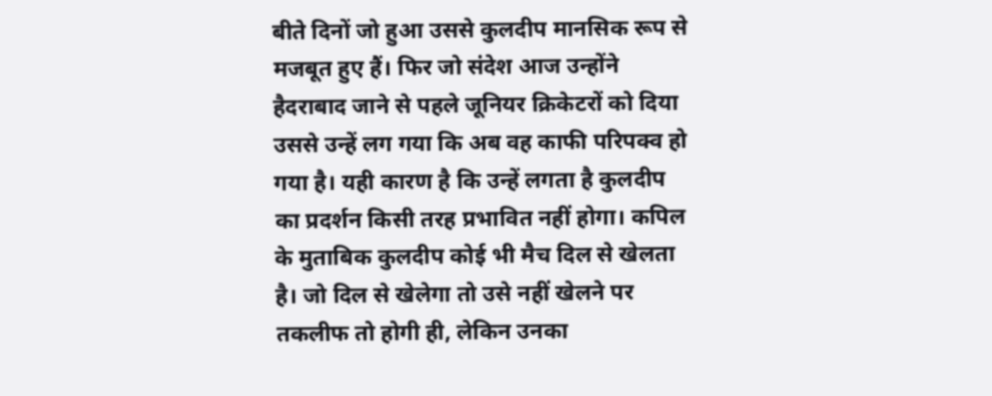बीते दिनों जो हुआ उससे कुलदीप मानसिक रूप से मजबूत हुए हैं। फिर जो संदेश आज उन्होंने हैदराबाद जाने से पहले जूनियर क्रिकेटरों को दिया उससे उन्हें लग गया कि अब वह काफी परिपक्व हो गया है। यही कारण है कि उन्हें लगता है कुलदीप का प्रदर्शन किसी तरह प्रभावित नहीं होगा। कपिल के मुताबिक कुलदीप कोई भी मैच दिल से खेलता है। जो दिल से खेलेगा तो उसे नहीं खेलने पर तकलीफ तो होगी ही, लेकिन उनका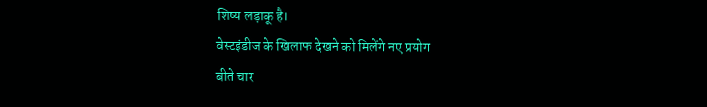शिष्य लड़ाकू है।
वेस्टइंडीज के खिलाफ देखने को मिलेंगे नए प्रयोग
बीते चार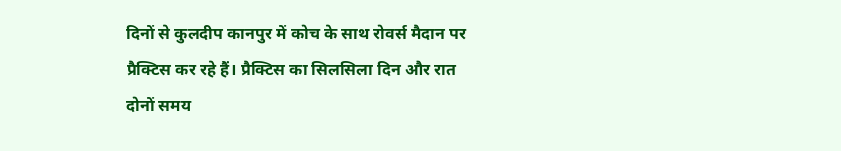दिनों से कुलदीप कानपुर में कोच के साथ रोवर्स मैदान पर प्रैक्टिस कर रहे हैं। प्रैक्टिस का सिलसिला दिन और रात दोनों समय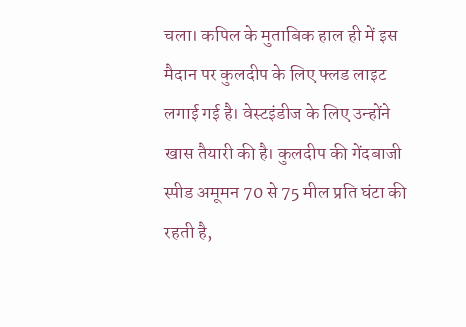चला। कपिल के मुताबिक हाल ही में इस मैदान पर कुलदीप के लिए फ्लड लाइट लगाई गई है। वेस्टइंडीज के लिए उन्होंने खास तैयारी की है। कुलदीप की गेंदबाजी स्पीड अमूमन 70 से 75 मील प्रति घंटा की रहती है,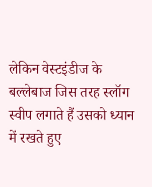लेकिन वेस्टइंडीज के बल्लेबाज जिस तरह स्लॉग स्वीप लगाते हैं उसको ध्यान में रखते हुए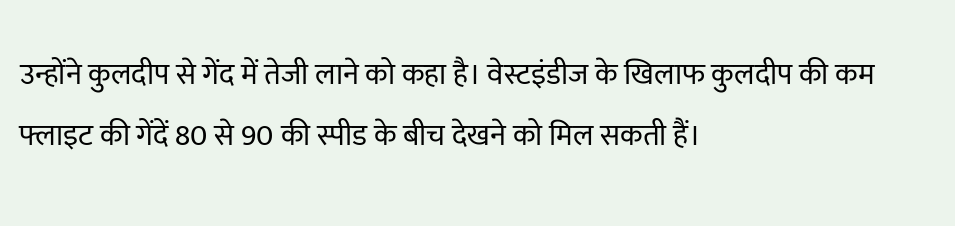उन्होंने कुलदीप से गेंद में तेजी लाने को कहा है। वेस्टइंडीज के खिलाफ कुलदीप की कम फ्लाइट की गेंदें 80 से 90 की स्पीड के बीच देखने को मिल सकती हैं।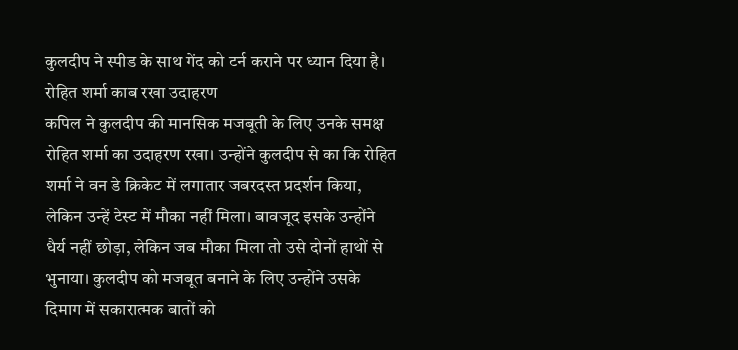कुलदीप ने स्पीड के साथ गेंद को टर्न कराने पर ध्यान दिया है।
रोहित शर्मा काब रखा उदाहरण
कपिल ने कुलदीप की मानसिक मजबूती के लिए उनके समक्ष रोहित शर्मा का उदाहरण रखा। उन्होंने कुलदीप से का कि रोहित शर्मा ने वन डे क्रिकेट में लगातार जबरदस्त प्रदर्शन किया, लेकिन उन्हें टेस्ट में मौका नहीं मिला। बावजूद इसके उन्होंने धैर्य नहीं छोड़ा, लेकिन जब मौका मिला तो उसे दोनों हाथों से भुनाया। कुलदीप को मजबूत बनाने के लिए उन्होंने उसके दिमाग में सकारात्मक बातों को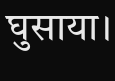घुसाया।